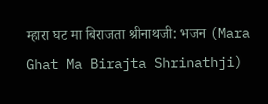म्हारा घट मा बिराजता श्रीनाथजी: भजन (Mara Ghat Ma Birajta Shrinathji)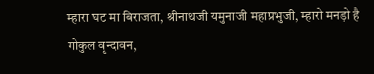म्हारा घट मा बिराजता, श्रीनाथजी यमुनाजी महाप्रभुजी, म्हारो मनड़ो है गोकुल वृन्दावन,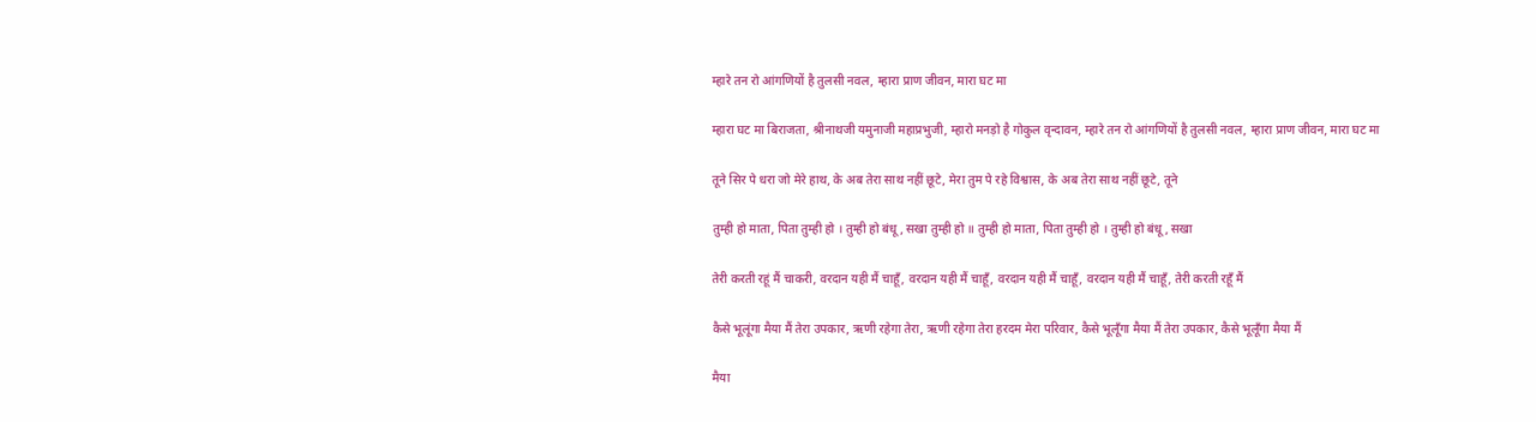म्हारे तन रो आंगणियों है तुलसी नवल, म्हारा प्राण जीवन, मारा घट मा

म्हारा घट मा बिराजता, श्रीनाथजी यमुनाजी महाप्रभुजी, म्हारो मनड़ो है गोकुल वृन्दावन, म्हारे तन रो आंगणियों है तुलसी नवल, म्हारा प्राण जीवन, मारा घट मा

तूने सिर पे धरा जो मेरे हाथ, के अब तेरा साथ नहीं छूटे, मेरा तुम पे रहे विश्वास, के अब तेरा साथ नहीं छूटे, तूने

तुम्ही हो माता, पिता तुम्ही हो । तुम्ही हो बंधू, सखा तुम्ही हो ॥ तुम्ही हो माता, पिता तुम्ही हो । तुम्ही हो बंधू, सखा

तेरी करती रहूं मैं चाकरी, वरदान यही मैं चाहूँ, वरदान यही मैं चाहूँ, वरदान यही मैं चाहूँ, वरदान यही मैं चाहूँ, तेरी करती रहूँ मैं

कैसे भूलूंगा मैया मैं तेरा उपकार, ऋणी रहेगा तेरा, ऋणी रहेगा तेरा हरदम मेरा परिवार, कैसे भूलूँगा मैया मैं तेरा उपकार, कैसे भूलूँगा मैया मैं

मैया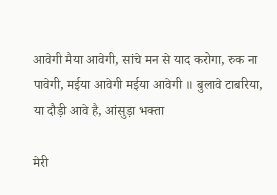आवेगी मैया आवेगी, सांचे मन से याद करोगा, रुक ना पावेगी, मईया आवेगी मईया आवेगी ॥ बुलावे टाबरिया, या दौड़ी आवे है, आंसुड़ा भक्ता

मेरी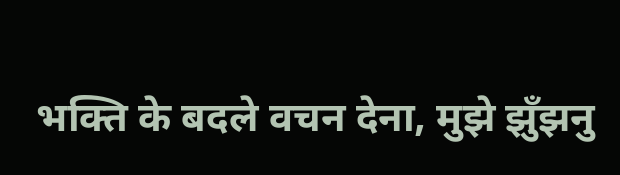भक्ति के बदले वचन देना, मुझे झुँझनु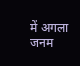में अगला जनम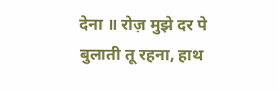देना ॥ रोज़ मुझे दर पे बुलाती तू रहना, हाथ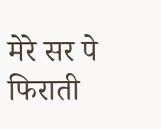मेरे सर पे फिराती